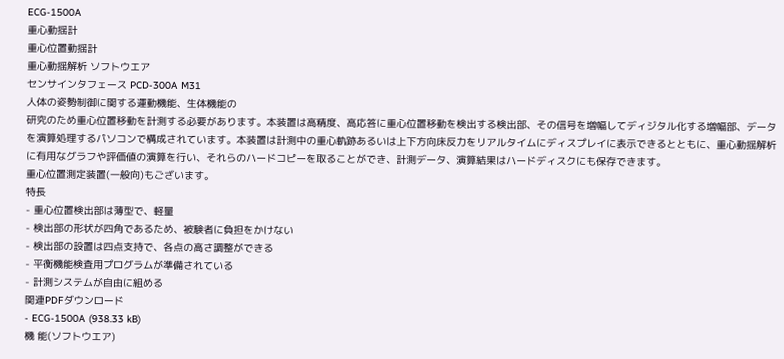ECG-1500A
重心動揺計
重心位置動揺計
重心動揺解析 ソフトウエア
センサインタフェース PCD-300A M31
人体の姿勢制御に関する運動機能、生体機能の
研究のため重心位置移動を計測する必要があります。本装置は高精度、高応答に重心位置移動を検出する検出部、その信号を増幅してディジタル化する増幅部、データを演算処理するパソコンで構成されています。本装置は計測中の重心軌跡あるいは上下方向床反力をリアルタイムにディスプレイに表示できるとともに、重心動揺解析に有用なグラフや評価値の演算を行い、それらのハードコピーを取ることができ、計測データ、演算結果はハードディスクにも保存できます。
重心位置測定装置(一般向)もございます。
特長
- 重心位置検出部は薄型で、軽量
- 検出部の形状が四角であるため、被験者に負担をかけない
- 検出部の設置は四点支持で、各点の高さ調整ができる
- 平衡機能検査用プログラムが準備されている
- 計測システムが自由に組める
関連PDFダウンロード
- ECG-1500A (938.33 kB)
機 能(ソフトウエア)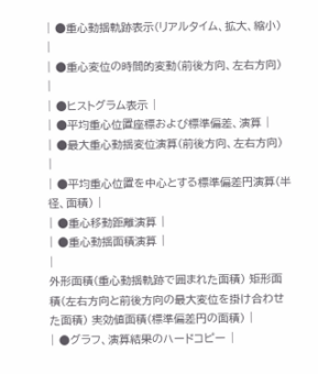| ●重心動揺軌跡表示(リアルタイム、拡大、縮小) |
| ●重心変位の時間的変動(前後方向、左右方向) |
| ●ヒストグラム表示 |
| ●平均重心位置座標および標準偏差、演算 |
| ●最大重心動揺変位演算(前後方向、左右方向) |
| ●平均重心位置を中心とする標準偏差円演算(半径、面積) |
| ●重心移動距離演算 |
| ●重心動揺面積演算 |
|
外形面積(重心動揺軌跡で囲まれた面積) 矩形面積(左右方向と前後方向の最大変位を掛け合わせた面積) 実効値面積(標準偏差円の面積) |
| ●グラフ、演算結果のハードコピー |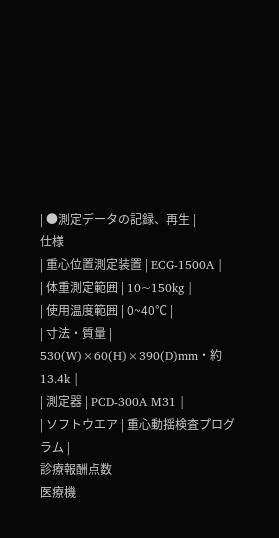| ●測定データの記録、再生 |
仕様
| 重心位置測定装置 | ECG-1500A |
| 体重測定範囲 | 10~150kg |
| 使用温度範囲 | 0~40℃ |
| 寸法・質量 | 530(W)×60(H)×390(D)mm・約13.4k |
| 測定器 | PCD-300A M31 |
| ソフトウエア | 重心動揺検査プログラム |
診療報酬点数
医療機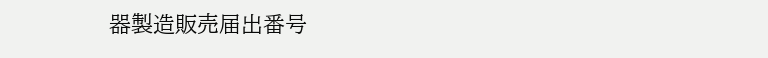器製造販売届出番号